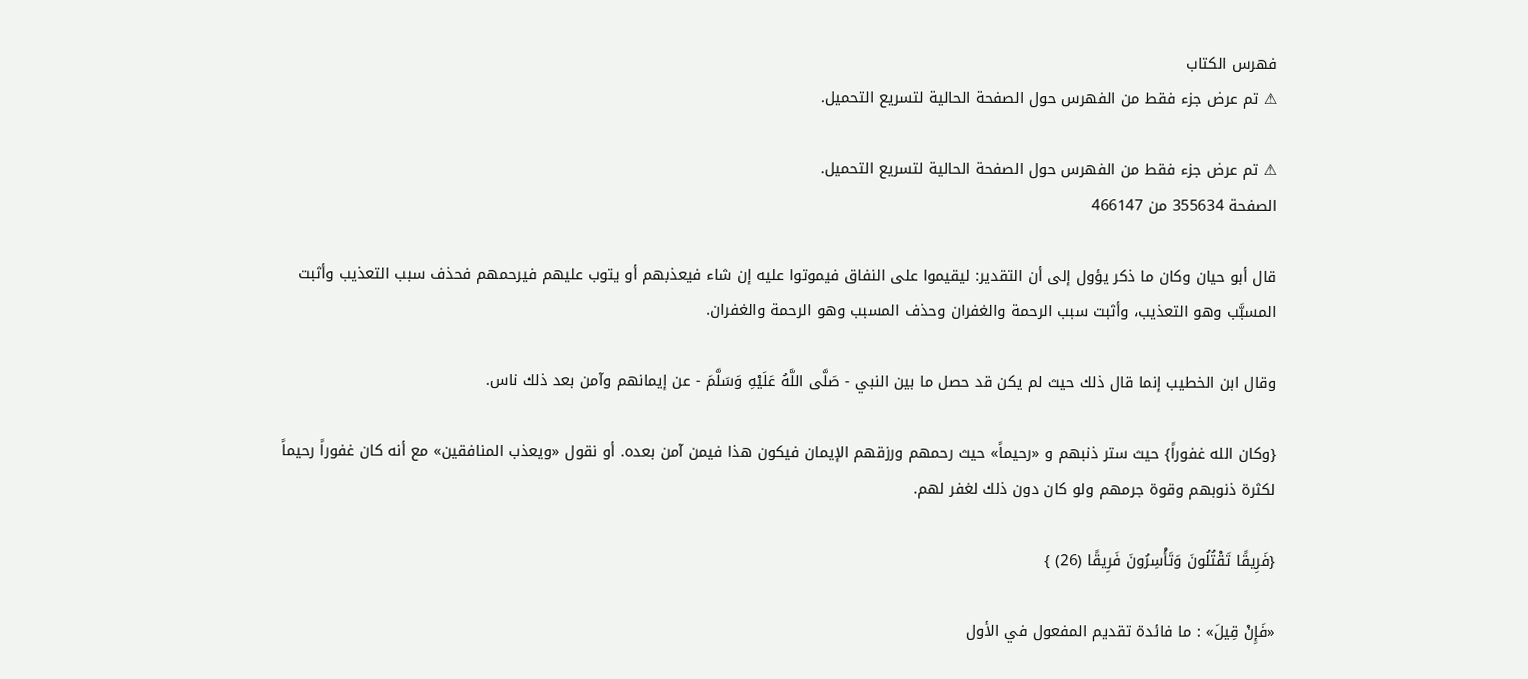فهرس الكتاب
⚠ تم عرض جزء فقط من الفهرس حول الصفحة الحالية لتسريع التحميل.

⚠ تم عرض جزء فقط من الفهرس حول الصفحة الحالية لتسريع التحميل.
الصفحة 355634 من 466147

قال أبو حيان وكان ما ذكر يؤول إلى أن التقدير: ليقيموا على النفاق فيموتوا عليه إن شاء فيعذبهم أو يتوب عليهم فيرحمهم فحذف سبب التعذيب وأثبت المسبَّب وهو التعذيب، وأثبت سبب الرحمة والغفران وحذف المسبب وهو الرحمة والغفران.

وقال ابن الخطيب إنما قال ذلك حيث لم يكن قد حصل ما بين النبي - صَلَّى اللَّهُ عَلَيْهِ وَسَلَّمَ - عن إيمانهم وآمن بعد ذلك ناس.

{وكان الله غفوراً} حيث ستر ذنبهم و «رحيماً» حيث رحمهم ورزقهم الإيمان فيكون هذا فيمن آمن بعده. أو نقول «ويعذب المنافقين» مع أنه كان غفوراً رحيماً لكثرة ذنوبهم وقوة جرمهم ولو كان دون ذلك لغفر لهم.

{فَرِيقًا تَقْتُلُونَ وَتَأْسِرُونَ فَرِيقًا (26) }

«فَإِنْ قِيلَ» : ما فائدة تقديم المفعول في الأول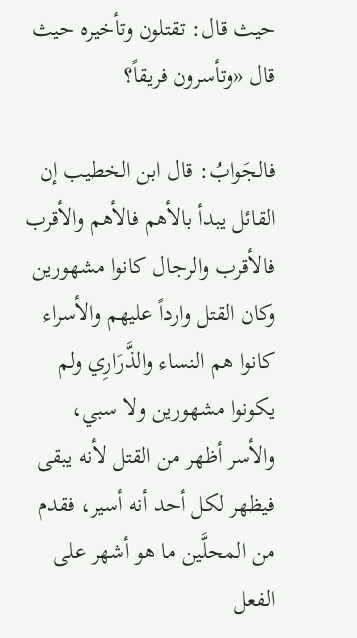حيث قال: تقتلون وتأخيره حيث قال «وتأسرون فريقاً؟

فالجَوابُ: قال ابن الخطيب إن القائل يبدأ بالأهم فالأهم والأقرب فالأقرب والرجال كانوا مشهورين وكان القتل وارداً عليهم والأسراء كانوا هم النساء والذَّرَارِي ولم يكونوا مشهورين ولا سبي، والأسر أظهر من القتل لأنه يبقى فيظهر لكل أحد أنه أسير، فقدم من المحلَّين ما هو أشهر على الفعل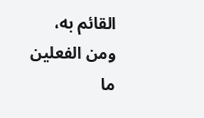القائم به، ومن الفعلين ما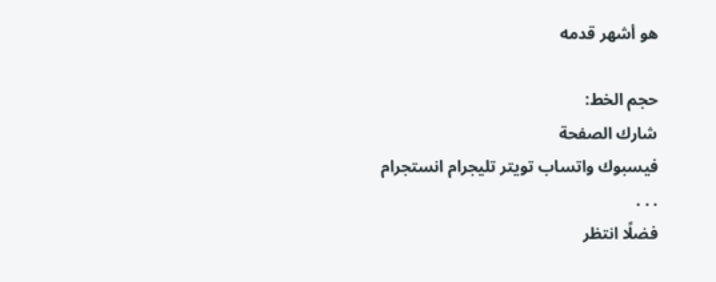هو أشهر قدمه

حجم الخط:
شارك الصفحة
فيسبوك واتساب تويتر تليجرام انستجرام
. . .
فضلًا انتظر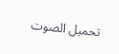تحميل الصوت